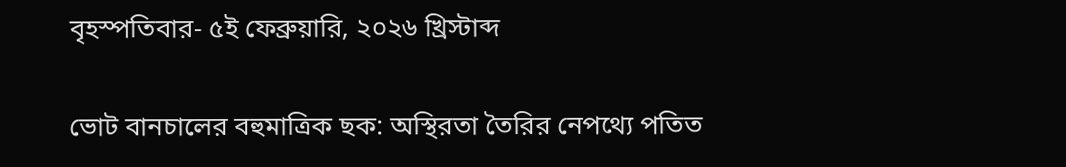বৃহস্পতিবার- ৫ই ফেব্রুয়ারি, ২০২৬ খ্রিস্টাব্দ

ভোট বানচালের বহুমাত্রিক ছক: অস্থিরতা তৈরির নেপথ্যে পতিত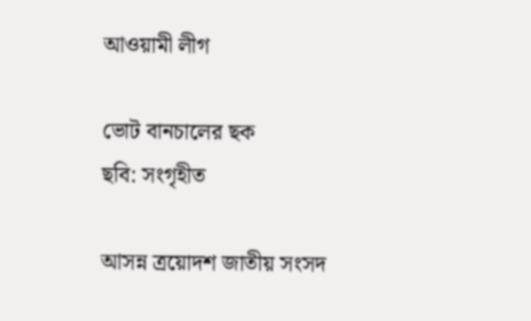আওয়ামী লীগ

ভোট বানচালের ছক
ছবি: সংগৃহীত

আসন্ন ত্রয়োদশ জাতীয় সংসদ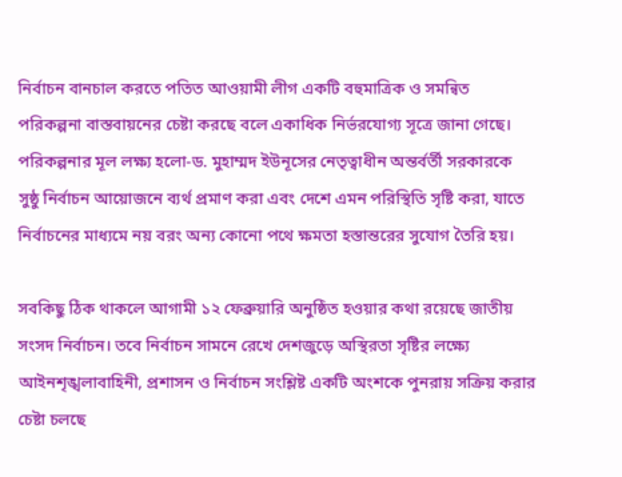নির্বাচন বানচাল করতে পতিত আওয়ামী লীগ একটি বহুমাত্রিক ও সমন্বিত পরিকল্পনা বাস্তবায়নের চেষ্টা করছে বলে একাধিক নির্ভরযোগ্য সূত্রে জানা গেছে। পরিকল্পনার মূল লক্ষ্য হলো-ড. মুহাম্মদ ইউনূসের নেতৃত্বাধীন অন্তর্বর্তী সরকারকে সুষ্ঠু নির্বাচন আয়োজনে ব্যর্থ প্রমাণ করা এবং দেশে এমন পরিস্থিতি সৃষ্টি করা, যাতে নির্বাচনের মাধ্যমে নয় বরং অন্য কোনো পথে ক্ষমতা হস্তান্তরের সুযোগ তৈরি হয়।

সবকিছু ঠিক থাকলে আগামী ১২ ফেব্রুয়ারি অনুষ্ঠিত হওয়ার কথা রয়েছে জাতীয় সংসদ নির্বাচন। তবে নির্বাচন সামনে রেখে দেশজুড়ে অস্থিরতা সৃষ্টির লক্ষ্যে আইনশৃঙ্খলাবাহিনী, প্রশাসন ও নির্বাচন সংশ্লিষ্ট একটি অংশকে পুনরায় সক্রিয় করার চেষ্টা চলছে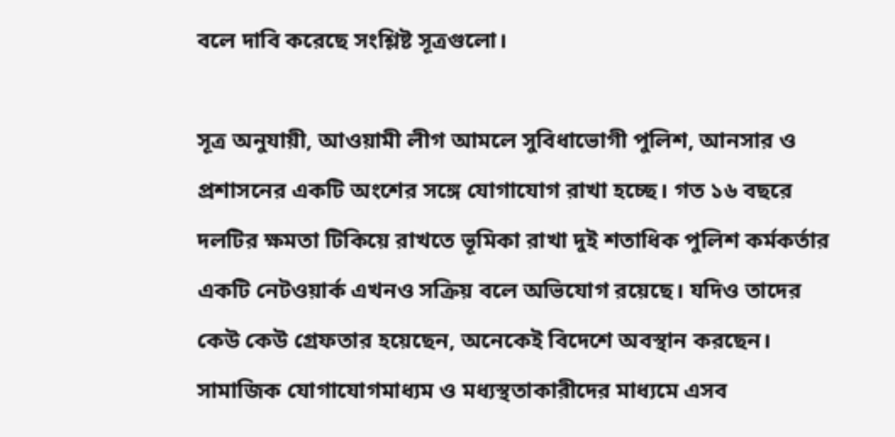বলে দাবি করেছে সংশ্লিষ্ট সূত্রগুলো।

সূত্র অনুযায়ী, আওয়ামী লীগ আমলে সুবিধাভোগী পুলিশ, আনসার ও প্রশাসনের একটি অংশের সঙ্গে যোগাযোগ রাখা হচ্ছে। গত ১৬ বছরে দলটির ক্ষমতা টিকিয়ে রাখতে ভূমিকা রাখা দুই শতাধিক পুলিশ কর্মকর্তার একটি নেটওয়ার্ক এখনও সক্রিয় বলে অভিযোগ রয়েছে। যদিও তাদের কেউ কেউ গ্রেফতার হয়েছেন, অনেকেই বিদেশে অবস্থান করছেন। সামাজিক যোগাযোগমাধ্যম ও মধ্যস্থতাকারীদের মাধ্যমে এসব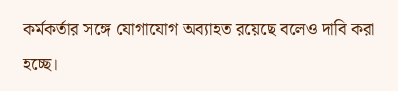কর্মকর্তার সঙ্গে যোগাযোগ অব্যাহত রয়েছে বলেও দাবি করা হচ্ছে।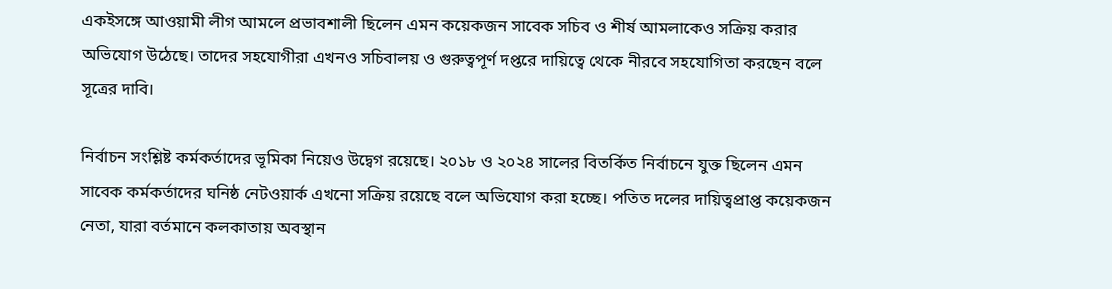একইসঙ্গে আওয়ামী লীগ আমলে প্রভাবশালী ছিলেন এমন কয়েকজন সাবেক সচিব ও শীর্ষ আমলাকেও সক্রিয় করার অভিযোগ উঠেছে। তাদের সহযোগীরা এখনও সচিবালয় ও গুরুত্বপূর্ণ দপ্তরে দায়িত্বে থেকে নীরবে সহযোগিতা করছেন বলে সূত্রের দাবি।

নির্বাচন সংশ্লিষ্ট কর্মকর্তাদের ভূমিকা নিয়েও উদ্বেগ রয়েছে। ২০১৮ ও ২০২৪ সালের বিতর্কিত নির্বাচনে যুক্ত ছিলেন এমন সাবেক কর্মকর্তাদের ঘনিষ্ঠ নেটওয়ার্ক এখনো সক্রিয় রয়েছে বলে অভিযোগ করা হচ্ছে। পতিত দলের দায়িত্বপ্রাপ্ত কয়েকজন নেতা, যারা বর্তমানে কলকাতায় অবস্থান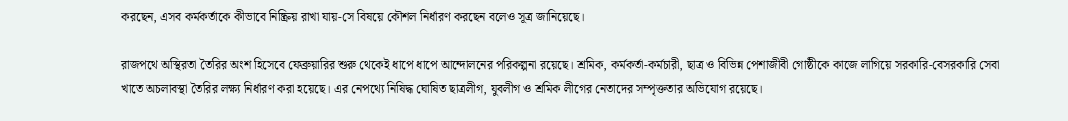করছেন, এসব কর্মকর্তাকে কীভাবে নিষ্ক্রিয় রাখা যায়-সে বিষয়ে কৌশল নির্ধারণ করছেন বলেও সূত্র জানিয়েছে।

রাজপথে অস্থিরতা তৈরির অংশ হিসেবে ফেব্রুয়ারির শুরু থেকেই ধাপে ধাপে আন্দোলনের পরিকল্পনা রয়েছে। শ্রমিক, কর্মকর্তা-কর্মচারী, ছাত্র ও বিভিন্ন পেশাজীবী গোষ্ঠীকে কাজে লাগিয়ে সরকারি-বেসরকারি সেবা খাতে অচলাবস্থা তৈরির লক্ষ্য নির্ধারণ করা হয়েছে। এর নেপথ্যে নিষিদ্ধ ঘোষিত ছাত্রলীগ, যুবলীগ ও শ্রমিক লীগের নেতাদের সম্পৃক্ততার অভিযোগ রয়েছে।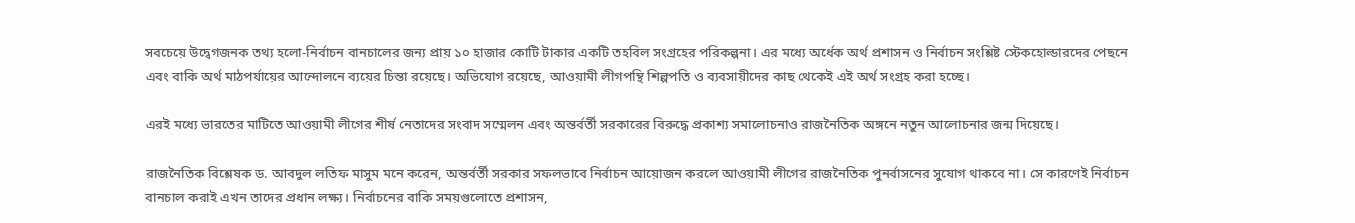সবচেয়ে উদ্বেগজনক তথ্য হলো-নির্বাচন বানচালের জন্য প্রায় ১০ হাজার কোটি টাকার একটি তহবিল সংগ্রহের পরিকল্পনা। এর মধ্যে অর্ধেক অর্থ প্রশাসন ও নির্বাচন সংশ্লিষ্ট স্টেকহোল্ডারদের পেছনে এবং বাকি অর্থ মাঠপর্যায়ের আন্দোলনে ব্যয়ের চিন্তা রয়েছে। অভিযোগ রয়েছে, আওয়ামী লীগপন্থি শিল্পপতি ও ব্যবসায়ীদের কাছ থেকেই এই অর্থ সংগ্রহ করা হচ্ছে।

এরই মধ্যে ভারতের মাটিতে আওয়ামী লীগের শীর্ষ নেতাদের সংবাদ সম্মেলন এবং অন্তর্বর্তী সরকারের বিরুদ্ধে প্রকাশ্য সমালোচনাও রাজনৈতিক অঙ্গনে নতুন আলোচনার জন্ম দিয়েছে।

রাজনৈতিক বিশ্লেষক ড. আবদুল লতিফ মাসুম মনে করেন, অন্তর্বর্তী সরকার সফলভাবে নির্বাচন আয়োজন করলে আওয়ামী লীগের রাজনৈতিক পুনর্বাসনের সুযোগ থাকবে না। সে কারণেই নির্বাচন বানচাল করাই এখন তাদের প্রধান লক্ষ্য। নির্বাচনের বাকি সময়গুলোতে প্রশাসন,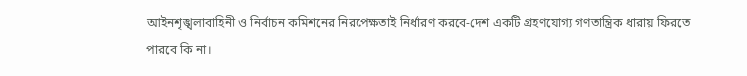আইনশৃঙ্খলাবাহিনী ও নির্বাচন কমিশনের নিরপেক্ষতাই নির্ধারণ করবে-দেশ একটি গ্রহণযোগ্য গণতান্ত্রিক ধারায় ফিরতে পারবে কি না।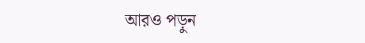আরও পড়ুন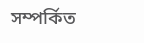সম্পর্কিত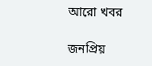আরো খবর

জনপ্রিয়